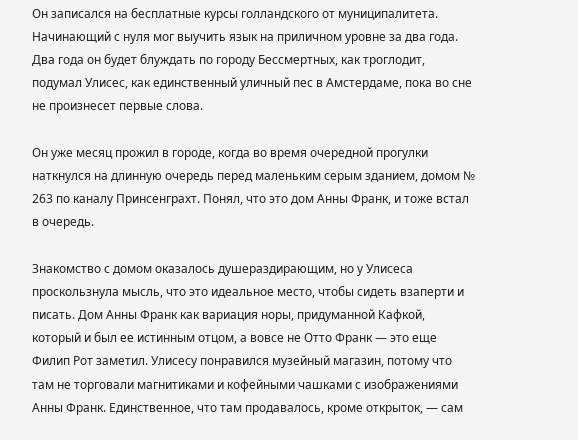Он записался на бесплатные курсы голландского от муниципалитета. Начинающий с нуля мог выучить язык на приличном уровне за два года. Два года он будет блуждать по городу Бессмертных, как троглодит, подумал Улисес, как единственный уличный пес в Амстердаме, пока во сне не произнесет первые слова.

Он уже месяц прожил в городе, когда во время очередной прогулки наткнулся на длинную очередь перед маленьким серым зданием, домом № 263 по каналу Принсенграхт. Понял, что это дом Анны Франк, и тоже встал в очередь.

Знакомство с домом оказалось душераздирающим, но у Улисеса проскользнула мысль, что это идеальное место, чтобы сидеть взаперти и писать. Дом Анны Франк как вариация норы, придуманной Кафкой, который и был ее истинным отцом, а вовсе не Отто Франк — это еще Филип Рот заметил. Улисесу понравился музейный магазин, потому что там не торговали магнитиками и кофейными чашками с изображениями Анны Франк. Единственное, что там продавалось, кроме открыток, — сам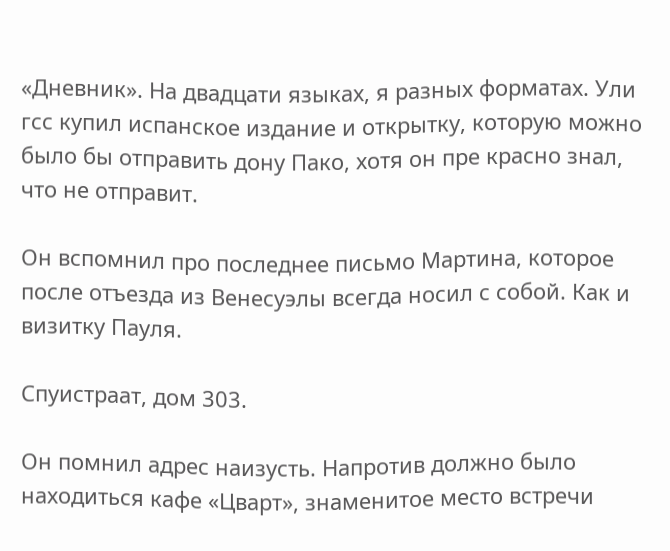«Дневник». На двадцати языках, я разных форматах. Ули гсс купил испанское издание и открытку, которую можно было бы отправить дону Пако, хотя он пре красно знал, что не отправит.

Он вспомнил про последнее письмо Мартина, которое после отъезда из Венесуэлы всегда носил с собой. Как и визитку Пауля.

Спуистраат, дом 303.

Он помнил адрес наизусть. Напротив должно было находиться кафе «Цварт», знаменитое место встречи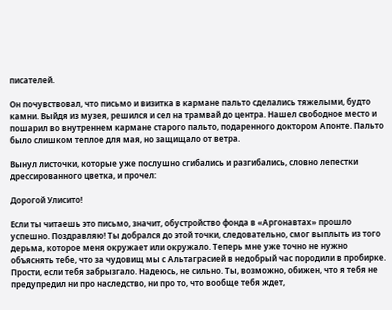писателей.

Он почувствовал, что письмо и визитка в кармане пальто сделались тяжелыми, будто камни. Выйдя из музея, решился и сел на трамвай до центра. Нашел свободное место и пошарил во внутреннем кармане старого пальто, подаренного доктором Апонте. Пальто было слишком теплое для мая, но защищало от ветра.

Вынул листочки, которые уже послушно сгибались и разгибались, словно лепестки дрессированного цветка, и прочел:

Дорогой Улисито!

Если ты читаешь это письмо, значит, обустройство фонда в «Аргонавтах» прошло успешно. Поздравляю! Ты добрался до этой точки, следовательно, смог выплыть из того дерьма, которое меня окружает или окружало. Теперь мне уже точно не нужно объяснять тебе, что за чудовищ мы с Альтаграсией в недобрый час породили в пробирке. Прости, если тебя забрызгало. Надеюсь, не сильно. Ты, возможно, обижен, что я тебя не предупредил ни про наследство, ни про то, что вообще тебя ждет,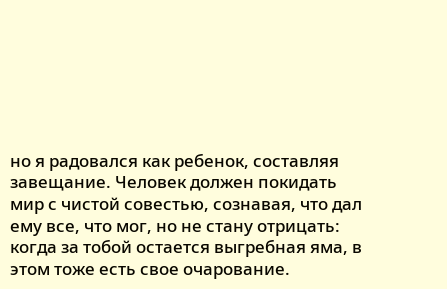но я радовался как ребенок, составляя завещание. Человек должен покидать мир с чистой совестью, сознавая, что дал ему все, что мог, но не стану отрицать: когда за тобой остается выгребная яма, в этом тоже есть свое очарование.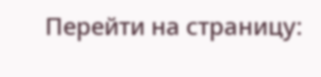Перейти на страницу: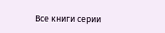Все книги серии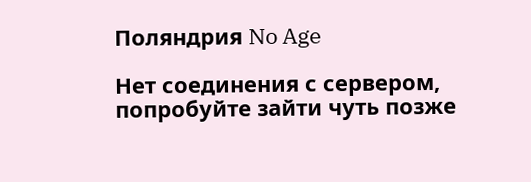Поляндрия No Age

Нет соединения с сервером, попробуйте зайти чуть позже